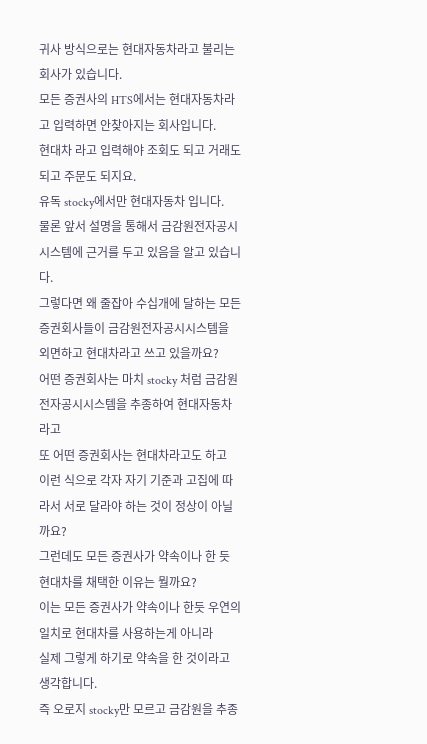귀사 방식으로는 현대자동차라고 불리는 회사가 있습니다.
모든 증권사의 HTS에서는 현대자동차라고 입력하면 안찾아지는 회사입니다.
현대차 라고 입력해야 조회도 되고 거래도 되고 주문도 되지요.
유독 stocky에서만 현대자동차 입니다.
물론 앞서 설명을 통해서 금감원전자공시시스템에 근거를 두고 있음을 알고 있습니다.
그렇다면 왜 줄잡아 수십개에 달하는 모든 증권회사들이 금감원전자공시시스템을 외면하고 현대차라고 쓰고 있을까요?
어떤 증권회사는 마치 stocky 처럼 금감원전자공시시스템을 추종하여 현대자동차라고
또 어떤 증권회사는 현대차라고도 하고
이런 식으로 각자 자기 기준과 고집에 따라서 서로 달라야 하는 것이 정상이 아닐까요?
그런데도 모든 증권사가 약속이나 한 듯 현대차를 채택한 이유는 뭘까요?
이는 모든 증권사가 약속이나 한듯 우연의 일치로 현대차를 사용하는게 아니라
실제 그렇게 하기로 약속을 한 것이라고 생각합니다.
즉 오로지 stocky만 모르고 금감원을 추종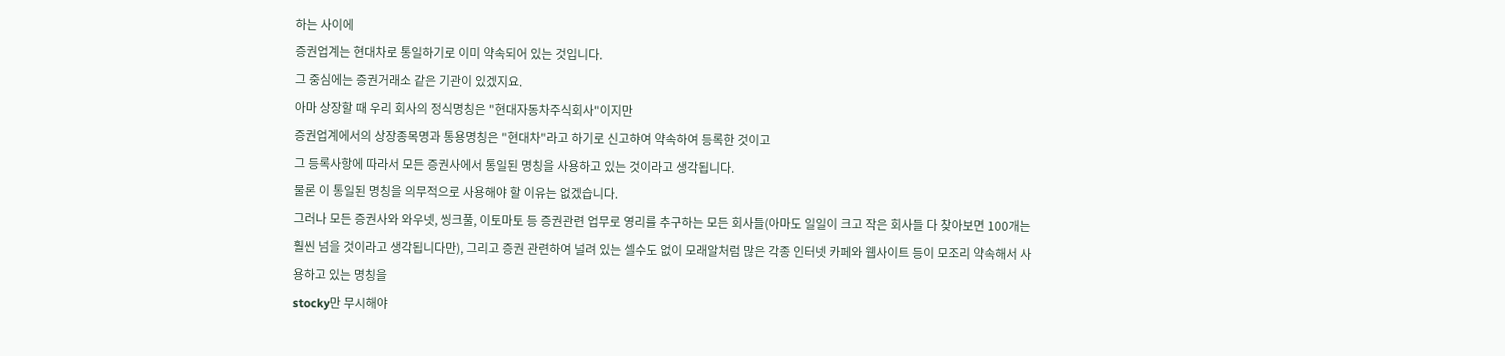하는 사이에
증권업계는 현대차로 통일하기로 이미 약속되어 있는 것입니다.
그 중심에는 증권거래소 같은 기관이 있겠지요.
아마 상장할 때 우리 회사의 정식명칭은 "현대자동차주식회사"이지만
증권업계에서의 상장종목명과 통용명칭은 "현대차"라고 하기로 신고햐여 약속하여 등록한 것이고
그 등록사항에 따라서 모든 증권사에서 통일된 명칭을 사용하고 있는 것이라고 생각됩니다.
물론 이 통일된 명칭을 의무적으로 사용해야 할 이유는 없겠습니다.
그러나 모든 증권사와 와우넷, 씽크풀, 이토마토 등 증권관련 업무로 영리를 추구하는 모든 회사들(아마도 일일이 크고 작은 회사들 다 찾아보면 100개는 훨씬 넘을 것이라고 생각됩니다만), 그리고 증권 관련하여 널려 있는 셀수도 없이 모래알처럼 많은 각종 인터넷 카페와 웹사이트 등이 모조리 약속해서 사용하고 있는 명칭을
stocky만 무시해야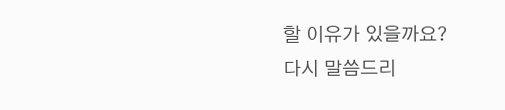할 이유가 있을까요?
다시 말씀드리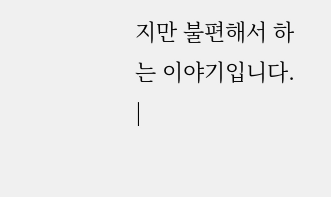지만 불편해서 하는 이야기입니다. |